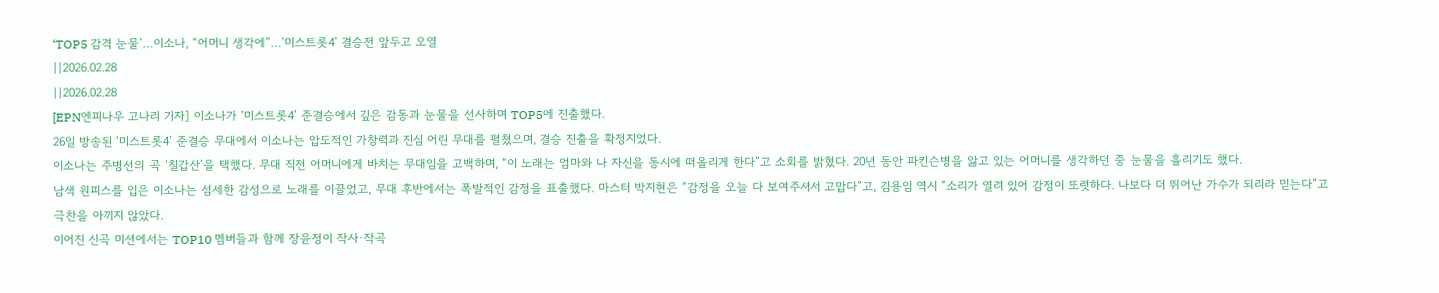‘TOP5 감격 눈물’…이소나, “어머니 생각에”…‘미스트롯4’ 결승전 앞두고 오열
||2026.02.28
||2026.02.28
[EPN엔피나우 고나리 기자] 이소나가 ‘미스트롯4’ 준결승에서 깊은 감동과 눈물을 선사하며 TOP5에 진출했다.
26일 방송된 ‘미스트롯4’ 준결승 무대에서 이소나는 압도적인 가창력과 진심 어린 무대를 펼쳤으며, 결승 진출을 확정지었다.
이소나는 주병선의 곡 ‘칠갑산’을 택했다. 무대 직전 어머니에게 바치는 무대임을 고백하며, “이 노래는 엄마와 나 자신을 동시에 떠올리게 한다”고 소회를 밝혔다. 20년 동안 파킨슨병을 앓고 있는 어머니를 생각하던 중 눈물을 흘리기도 했다.
남색 원피스를 입은 이소나는 섬세한 감성으로 노래를 이끌었고, 무대 후반에서는 폭발적인 감정을 표출했다. 마스터 박지현은 “감정을 오늘 다 보여주셔서 고맙다”고, 김용임 역시 “소리가 열려 있어 감정이 또렷하다. 나보다 더 뛰어난 가수가 되리라 믿는다”고 극찬을 아끼지 않았다.
이어진 신곡 미션에서는 TOP10 멤버들과 함께 장윤정이 작사·작곡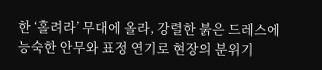한 ‘홀려라’ 무대에 올라, 강렬한 붉은 드레스에 능숙한 안무와 표정 연기로 현장의 분위기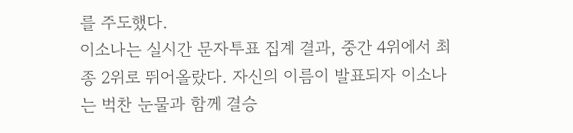를 주도했다.
이소나는 실시간 문자투표 집계 결과, 중간 4위에서 최종 2위로 뛰어올랐다. 자신의 이름이 발표되자 이소나는 벅찬 눈물과 함께 결승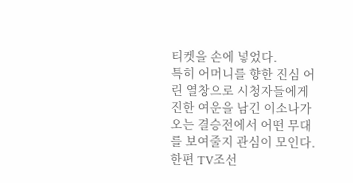티켓을 손에 넣었다.
특히 어머니를 향한 진심 어린 열창으로 시청자들에게 진한 여운을 남긴 이소나가 오는 결승전에서 어떤 무대를 보여줄지 관심이 모인다.
한편 TV조선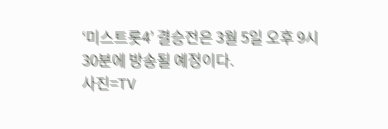‘미스트롯4’ 결승전은 3월 5일 오후 9시 30분에 방송될 예정이다.
사진=TV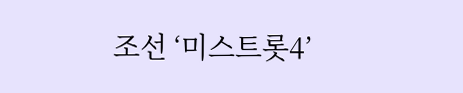조선 ‘미스트롯4’